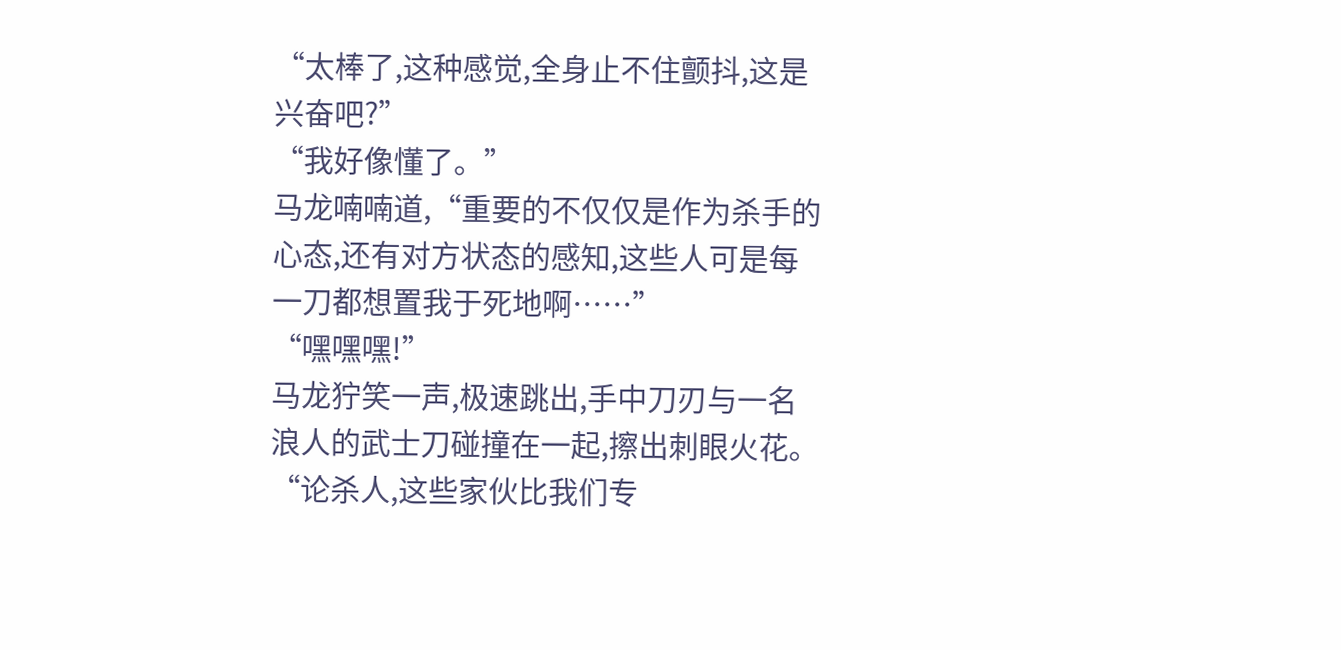“太棒了,这种感觉,全身止不住颤抖,这是兴奋吧?”
“我好像懂了。”
马龙喃喃道,“重要的不仅仅是作为杀手的心态,还有对方状态的感知,这些人可是每一刀都想置我于死地啊……”
“嘿嘿嘿!”
马龙狞笑一声,极速跳出,手中刀刃与一名浪人的武士刀碰撞在一起,擦出刺眼火花。
“论杀人,这些家伙比我们专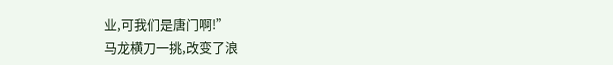业,可我们是唐门啊!”
马龙横刀一挑,改变了浪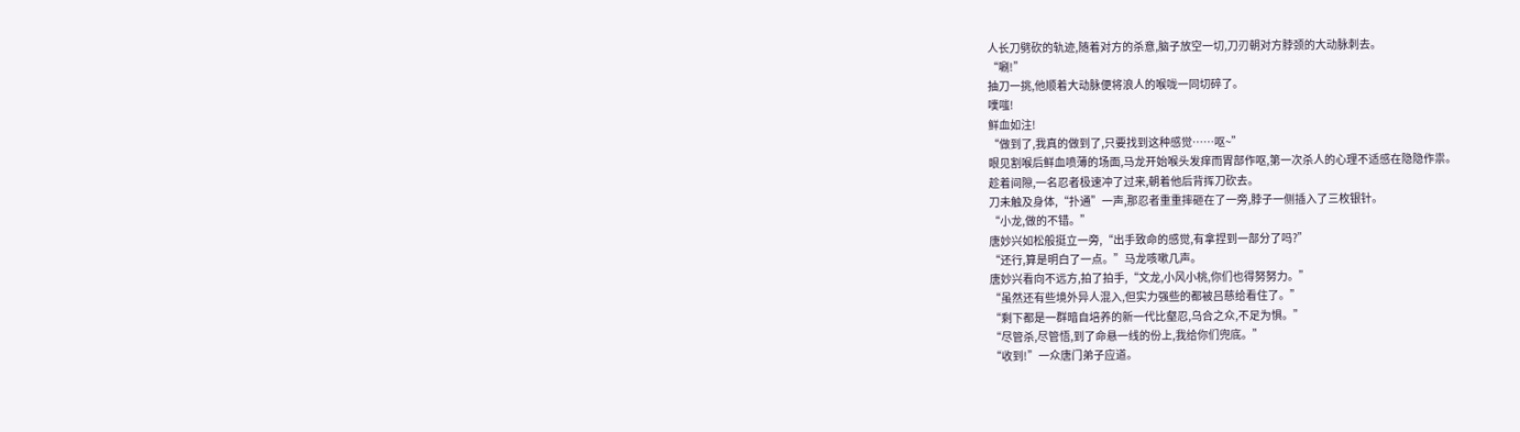人长刀劈砍的轨迹,随着对方的杀意,脑子放空一切,刀刃朝对方脖颈的大动脉刺去。
“唰!”
抽刀一挑,他顺着大动脉便将浪人的喉咙一同切碎了。
噗嗤!
鲜血如注!
“做到了,我真的做到了,只要找到这种感觉……呕~”
眼见割喉后鲜血喷薄的场面,马龙开始喉头发痒而胃部作呕,第一次杀人的心理不适感在隐隐作祟。
趁着间隙,一名忍者极速冲了过来,朝着他后背挥刀砍去。
刀未触及身体,“扑通”一声,那忍者重重摔砸在了一旁,脖子一侧插入了三枚银针。
“小龙,做的不错。”
唐妙兴如松般挺立一旁,“出手致命的感觉,有拿捏到一部分了吗?”
“还行,算是明白了一点。”马龙咳嗽几声。
唐妙兴看向不远方,拍了拍手,“文龙,小风小桃,你们也得努努力。”
“虽然还有些境外异人混入,但实力强些的都被吕慈给看住了。”
“剩下都是一群暗自培养的新一代比壑忍,乌合之众,不足为惧。”
“尽管杀,尽管悟,到了命悬一线的份上,我给你们兜底。”
“收到!”一众唐门弟子应道。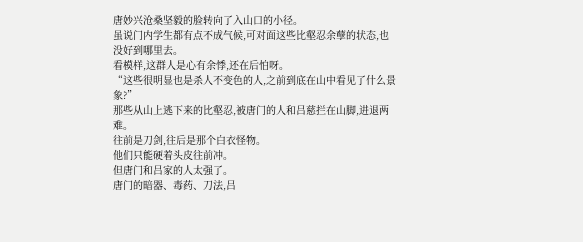唐妙兴沧桑坚毅的脸转向了入山口的小径。
虽说门内学生都有点不成气候,可对面这些比壑忍余孽的状态,也没好到哪里去。
看模样,这群人是心有余悸,还在后怕呀。
“这些很明显也是杀人不变色的人,之前到底在山中看见了什么景象?”
那些从山上逃下来的比壑忍,被唐门的人和吕慈拦在山脚,进退两难。
往前是刀剑,往后是那个白衣怪物。
他们只能硬着头皮往前冲。
但唐门和吕家的人太强了。
唐门的暗器、毒药、刀法,吕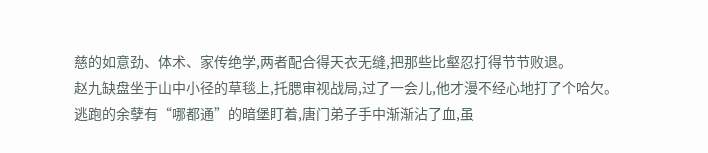慈的如意劲、体术、家传绝学,两者配合得天衣无缝,把那些比壑忍打得节节败退。
赵九缺盘坐于山中小径的草毯上,托腮审视战局,过了一会儿,他才漫不经心地打了个哈欠。
逃跑的余孽有“哪都通”的暗堡盯着,唐门弟子手中渐渐沾了血,虽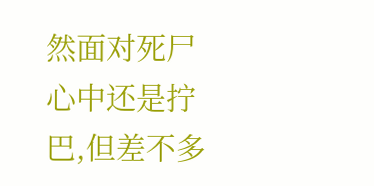然面对死尸心中还是拧巴,但差不多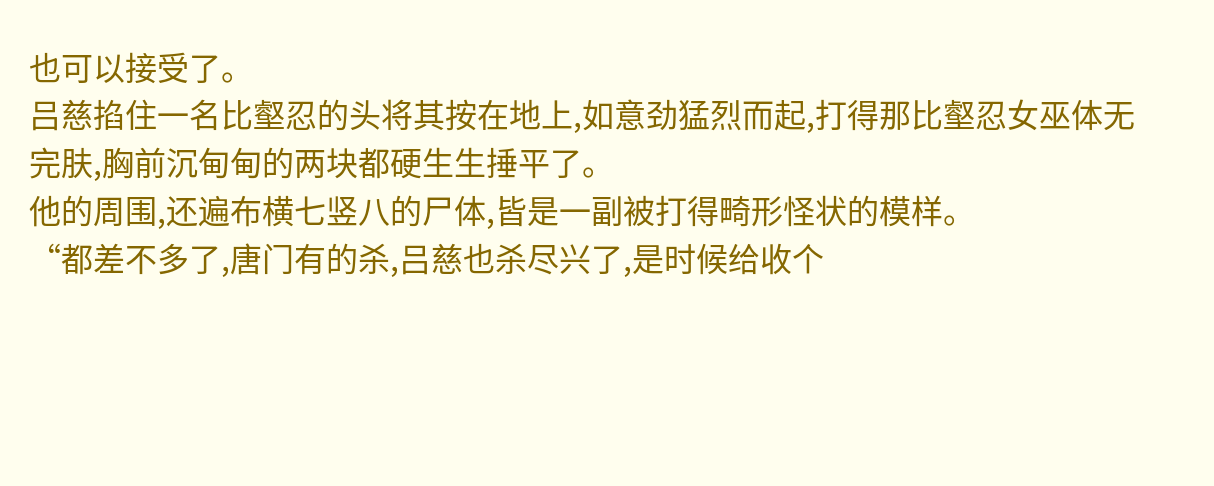也可以接受了。
吕慈掐住一名比壑忍的头将其按在地上,如意劲猛烈而起,打得那比壑忍女巫体无完肤,胸前沉甸甸的两块都硬生生捶平了。
他的周围,还遍布横七竖八的尸体,皆是一副被打得畸形怪状的模样。
“都差不多了,唐门有的杀,吕慈也杀尽兴了,是时候给收个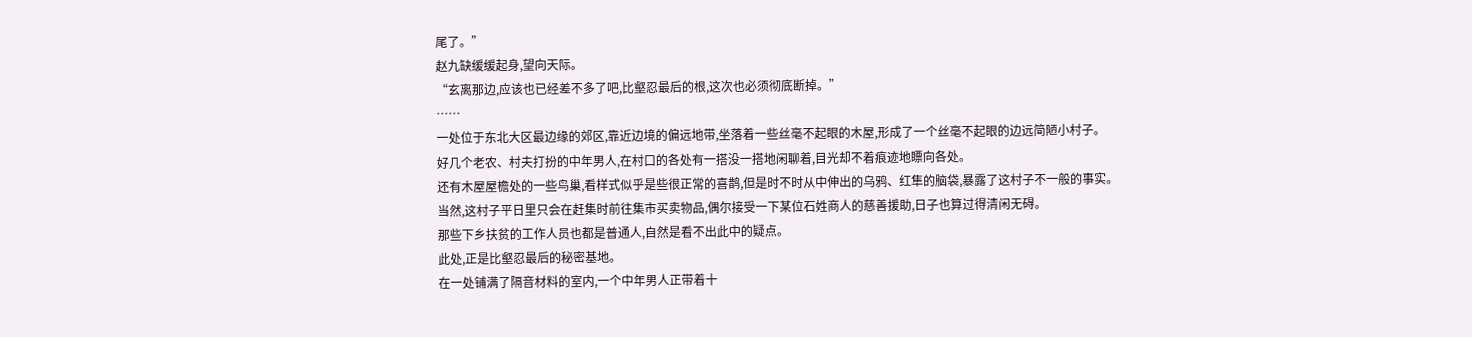尾了。”
赵九缺缓缓起身,望向天际。
“玄离那边,应该也已经差不多了吧,比壑忍最后的根,这次也必须彻底断掉。”
……
一处位于东北大区最边缘的郊区,靠近边境的偏远地带,坐落着一些丝毫不起眼的木屋,形成了一个丝毫不起眼的边远简陋小村子。
好几个老农、村夫打扮的中年男人,在村口的各处有一搭没一搭地闲聊着,目光却不着痕迹地瞟向各处。
还有木屋屋檐处的一些鸟巢,看样式似乎是些很正常的喜鹊,但是时不时从中伸出的乌鸦、红隼的脑袋,暴露了这村子不一般的事实。
当然,这村子平日里只会在赶集时前往集市买卖物品,偶尔接受一下某位石姓商人的慈善援助,日子也算过得清闲无碍。
那些下乡扶贫的工作人员也都是普通人,自然是看不出此中的疑点。
此处,正是比壑忍最后的秘密基地。
在一处铺满了隔音材料的室内,一个中年男人正带着十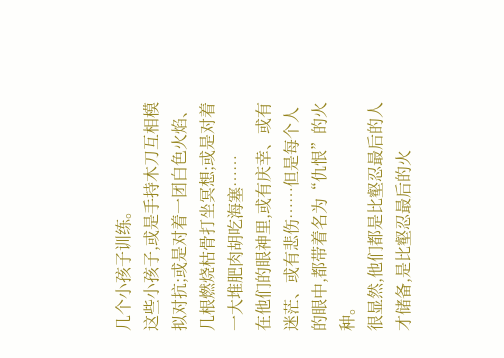几个小孩子训练。
这些小孩子,或是手持木刀互相模拟对抗;或是对着一团白色火焰、几根燃烧枯骨打坐冥想;或是对着一大堆肥肉胡吃海塞……
在他们的眼神里,或有庆幸、或有迷茫、或有悲伤……但是每个人的眼中,都带着名为“仇恨”的火种。
很显然,他们都是比壑忍最后的人才储备,是比壑忍最后的火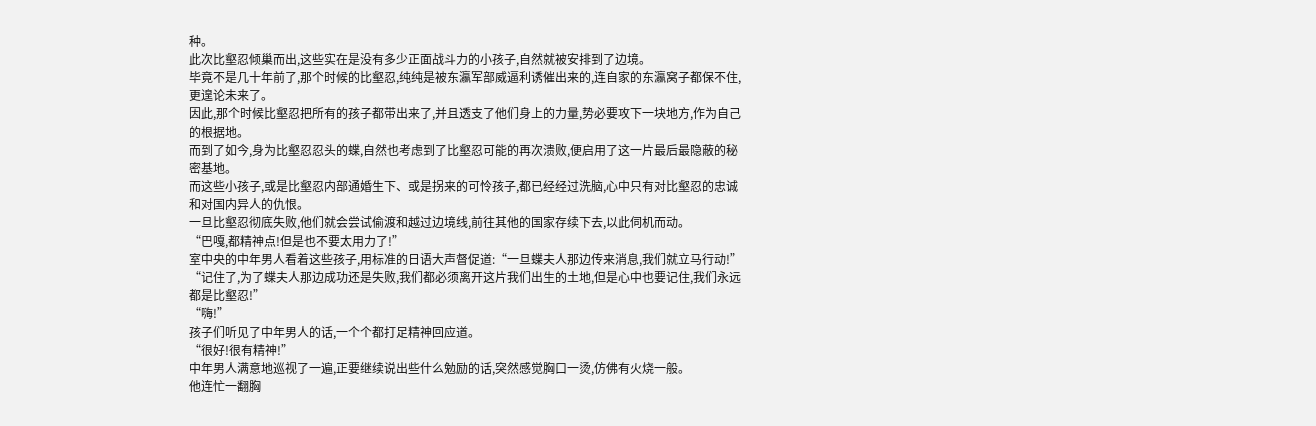种。
此次比壑忍倾巢而出,这些实在是没有多少正面战斗力的小孩子,自然就被安排到了边境。
毕竟不是几十年前了,那个时候的比壑忍,纯纯是被东瀛军部威逼利诱催出来的,连自家的东瀛窝子都保不住,更遑论未来了。
因此,那个时候比壑忍把所有的孩子都带出来了,并且透支了他们身上的力量,势必要攻下一块地方,作为自己的根据地。
而到了如今,身为比壑忍忍头的蝶,自然也考虑到了比壑忍可能的再次溃败,便启用了这一片最后最隐蔽的秘密基地。
而这些小孩子,或是比壑忍内部通婚生下、或是拐来的可怜孩子,都已经经过洗脑,心中只有对比壑忍的忠诚和对国内异人的仇恨。
一旦比壑忍彻底失败,他们就会尝试偷渡和越过边境线,前往其他的国家存续下去,以此伺机而动。
“巴嘎,都精神点!但是也不要太用力了!”
室中央的中年男人看着这些孩子,用标准的日语大声督促道:“一旦蝶夫人那边传来消息,我们就立马行动!”
“记住了,为了蝶夫人那边成功还是失败,我们都必须离开这片我们出生的土地,但是心中也要记住,我们永远都是比壑忍!”
“嗨!”
孩子们听见了中年男人的话,一个个都打足精神回应道。
“很好!很有精神!”
中年男人满意地巡视了一遍,正要继续说出些什么勉励的话,突然感觉胸口一烫,仿佛有火烧一般。
他连忙一翻胸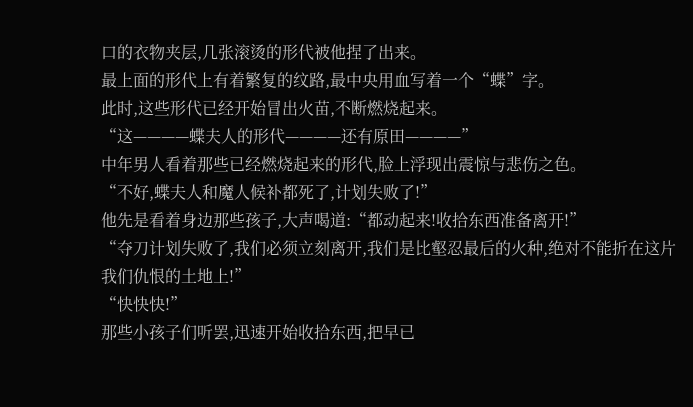口的衣物夹层,几张滚烫的形代被他捏了出来。
最上面的形代上有着繁复的纹路,最中央用血写着一个“蝶”字。
此时,这些形代已经开始冒出火苗,不断燃烧起来。
“这————蝶夫人的形代————还有原田————”
中年男人看着那些已经燃烧起来的形代,脸上浮现出震惊与悲伤之色。
“不好,蝶夫人和魔人候补都死了,计划失败了!”
他先是看着身边那些孩子,大声喝道:“都动起来!收拾东西准备离开!”
“夺刀计划失败了,我们必须立刻离开,我们是比壑忍最后的火种,绝对不能折在这片我们仇恨的土地上!”
“快快快!”
那些小孩子们听罢,迅速开始收拾东西,把早已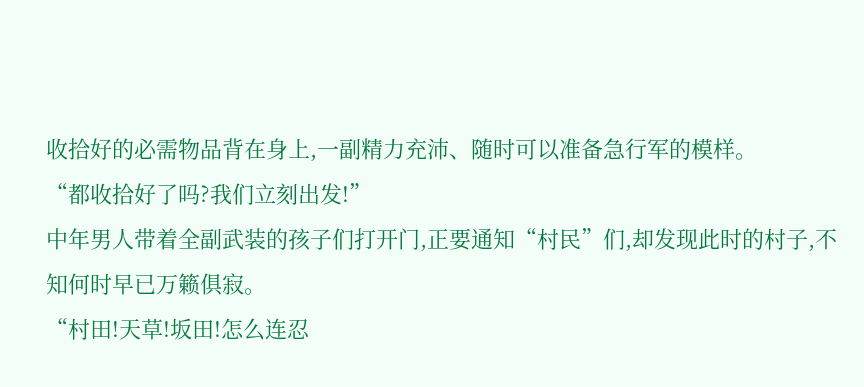收拾好的必需物品背在身上,一副精力充沛、随时可以准备急行军的模样。
“都收拾好了吗?我们立刻出发!”
中年男人带着全副武装的孩子们打开门,正要通知“村民”们,却发现此时的村子,不知何时早已万籁俱寂。
“村田!天草!坂田!怎么连忍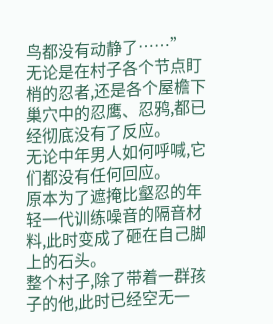鸟都没有动静了……”
无论是在村子各个节点盯梢的忍者,还是各个屋檐下巢穴中的忍鹰、忍鸦,都已经彻底没有了反应。
无论中年男人如何呼喊,它们都没有任何回应。
原本为了遮掩比壑忍的年轻一代训练噪音的隔音材料,此时变成了砸在自己脚上的石头。
整个村子,除了带着一群孩子的他,此时已经空无一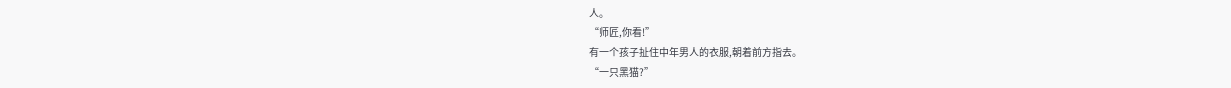人。
“师匠,你看!”
有一个孩子扯住中年男人的衣服,朝着前方指去。
“一只黑猫?”